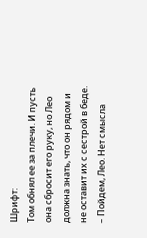Шрифт:
Том обнял ее за плечи. И пусть она сбросит его руку, но Лео должна знать, что он рядом и не оставит их с сестрой в беде.
– Пойдем, Лео. Нет смысла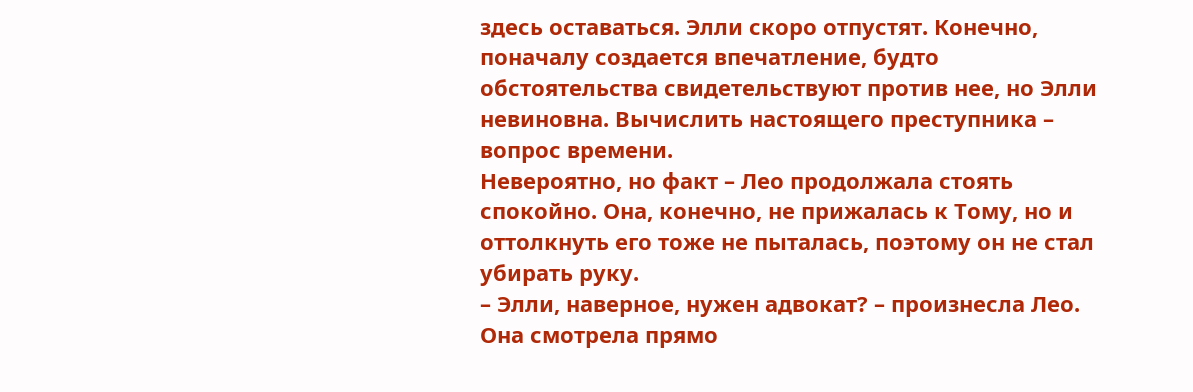здесь оставаться. Элли скоро отпустят. Конечно, поначалу создается впечатление, будто обстоятельства свидетельствуют против нее, но Элли невиновна. Вычислить настоящего преступника – вопрос времени.
Невероятно, но факт – Лео продолжала стоять спокойно. Она, конечно, не прижалась к Тому, но и оттолкнуть его тоже не пыталась, поэтому он не стал убирать руку.
– Элли, наверное, нужен адвокат? – произнесла Лео. Она смотрела прямо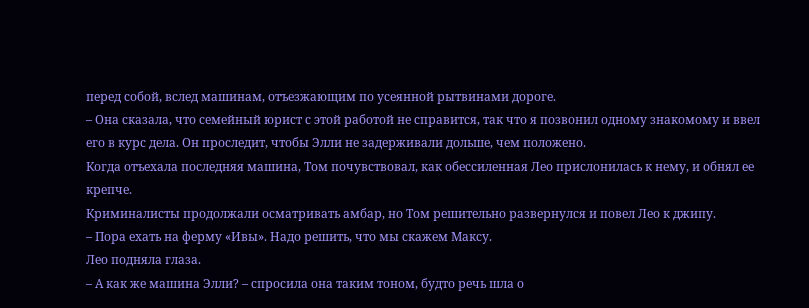перед собой, вслед машинам, отъезжающим по усеянной рытвинами дороге.
– Она сказала, что семейный юрист с этой работой не справится, так что я позвонил одному знакомому и ввел его в курс дела. Он проследит, чтобы Элли не задерживали дольше, чем положено.
Когда отъехала последняя машина, Том почувствовал, как обессиленная Лео прислонилась к нему, и обнял ее крепче.
Криминалисты продолжали осматривать амбар, но Том решительно развернулся и повел Лео к джипу.
– Пора ехать на ферму «Ивы». Надо решить, что мы скажем Максу.
Лео подняла глаза.
– А как же машина Элли? – спросила она таким тоном, будто речь шла о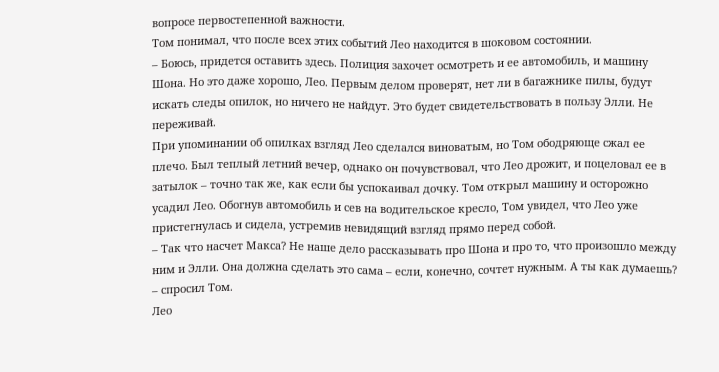вопросе первостепенной важности.
Том понимал, что после всех этих событий Лео находится в шоковом состоянии.
– Боюсь, придется оставить здесь. Полиция захочет осмотреть и ее автомобиль, и машину Шона. Но это даже хорошо, Лео. Первым делом проверят, нет ли в багажнике пилы, будут искать следы опилок, но ничего не найдут. Это будет свидетельствовать в пользу Элли. Не переживай.
При упоминании об опилках взгляд Лео сделался виноватым, но Том ободряюще сжал ее плечо. Был теплый летний вечер, однако он почувствовал, что Лео дрожит, и поцеловал ее в затылок – точно так же, как если бы успокаивал дочку. Том открыл машину и осторожно усадил Лео. Обогнув автомобиль и сев на водительское кресло, Том увидел, что Лео уже пристегнулась и сидела, устремив невидящий взгляд прямо перед собой.
– Так что насчет Макса? Не наше дело рассказывать про Шона и про то, что произошло между ним и Элли. Она должна сделать это сама – если, конечно, сочтет нужным. А ты как думаешь? – спросил Том.
Лео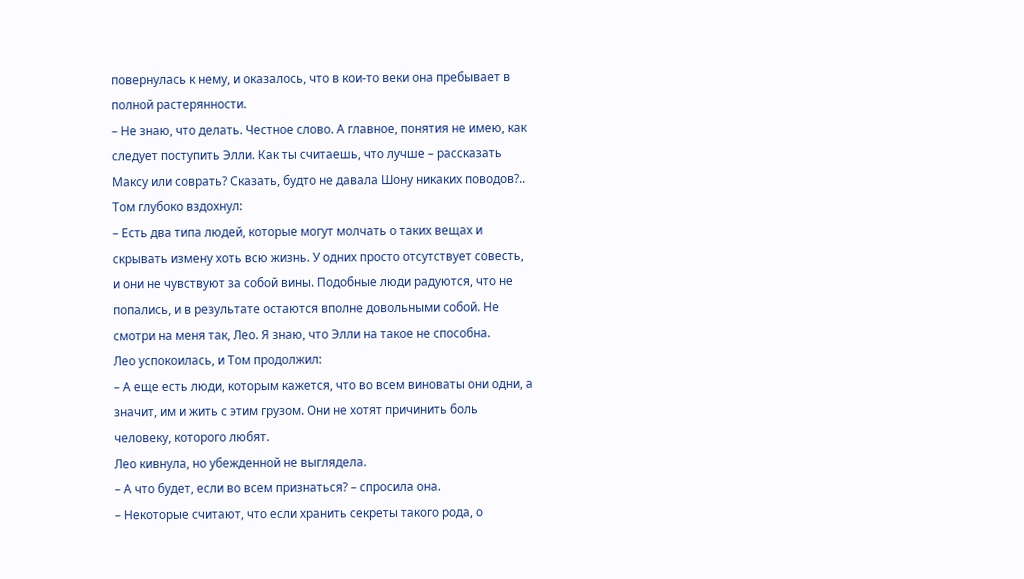повернулась к нему, и оказалось, что в кои-то веки она пребывает в полной растерянности.
– Не знаю, что делать. Честное слово. А главное, понятия не имею, как следует поступить Элли. Как ты считаешь, что лучше – рассказать Максу или соврать? Сказать, будто не давала Шону никаких поводов?..
Том глубоко вздохнул:
– Есть два типа людей, которые могут молчать о таких вещах и скрывать измену хоть всю жизнь. У одних просто отсутствует совесть, и они не чувствуют за собой вины. Подобные люди радуются, что не попались, и в результате остаются вполне довольными собой. Не смотри на меня так, Лео. Я знаю, что Элли на такое не способна.
Лео успокоилась, и Том продолжил:
– А еще есть люди, которым кажется, что во всем виноваты они одни, а значит, им и жить с этим грузом. Они не хотят причинить боль человеку, которого любят.
Лео кивнула, но убежденной не выглядела.
– А что будет, если во всем признаться? – спросила она.
– Некоторые считают, что если хранить секреты такого рода, о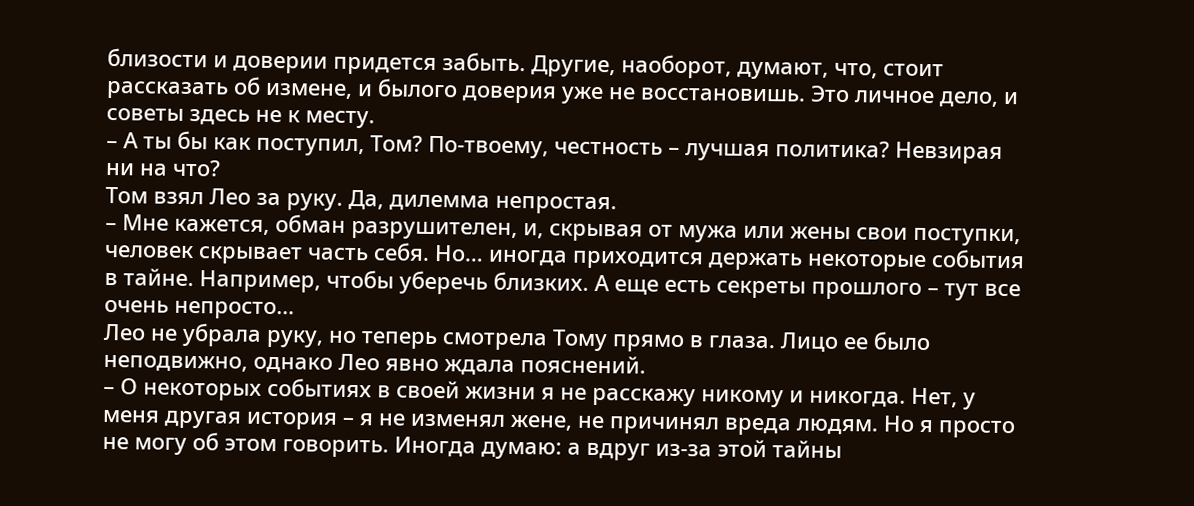близости и доверии придется забыть. Другие, наоборот, думают, что, стоит рассказать об измене, и былого доверия уже не восстановишь. Это личное дело, и советы здесь не к месту.
– А ты бы как поступил, Том? По-твоему, честность – лучшая политика? Невзирая ни на что?
Том взял Лео за руку. Да, дилемма непростая.
– Мне кажется, обман разрушителен, и, скрывая от мужа или жены свои поступки, человек скрывает часть себя. Но… иногда приходится держать некоторые события в тайне. Например, чтобы уберечь близких. А еще есть секреты прошлого – тут все очень непросто…
Лео не убрала руку, но теперь смотрела Тому прямо в глаза. Лицо ее было неподвижно, однако Лео явно ждала пояснений.
– О некоторых событиях в своей жизни я не расскажу никому и никогда. Нет, у меня другая история – я не изменял жене, не причинял вреда людям. Но я просто не могу об этом говорить. Иногда думаю: а вдруг из-за этой тайны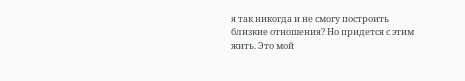я так никогда и не смогу построить близкие отношения? Но придется с этим жить. Это мой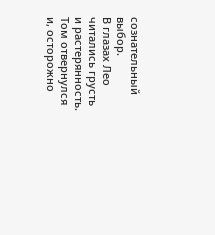сознательный выбор.
В глазах Лео читались грусть и растерянность. Том отвернулся и, осторожно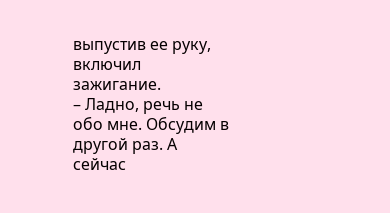выпустив ее руку, включил зажигание.
– Ладно, речь не обо мне. Обсудим в другой раз. А сейчас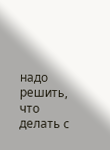надо решить, что делать с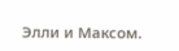Элли и Максом.